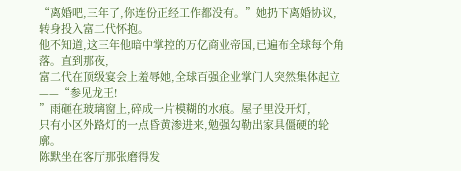“离婚吧,三年了,你连份正经工作都没有。”她扔下离婚协议,转身投入富二代怀抱。
他不知道,这三年他暗中掌控的万亿商业帝国,已遍布全球每个角落。直到那夜,
富二代在顶级宴会上羞辱她,全球百强企业掌门人突然集体起立——“参见龙王!
”雨砸在玻璃窗上,碎成一片模糊的水痕。屋子里没开灯,
只有小区外路灯的一点昏黄渗进来,勉强勾勒出家具僵硬的轮廓。
陈默坐在客厅那张磨得发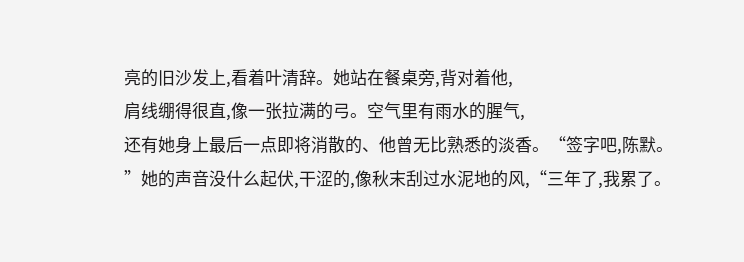亮的旧沙发上,看着叶清辞。她站在餐桌旁,背对着他,
肩线绷得很直,像一张拉满的弓。空气里有雨水的腥气,
还有她身上最后一点即将消散的、他曾无比熟悉的淡香。“签字吧,陈默。
”她的声音没什么起伏,干涩的,像秋末刮过水泥地的风,“三年了,我累了。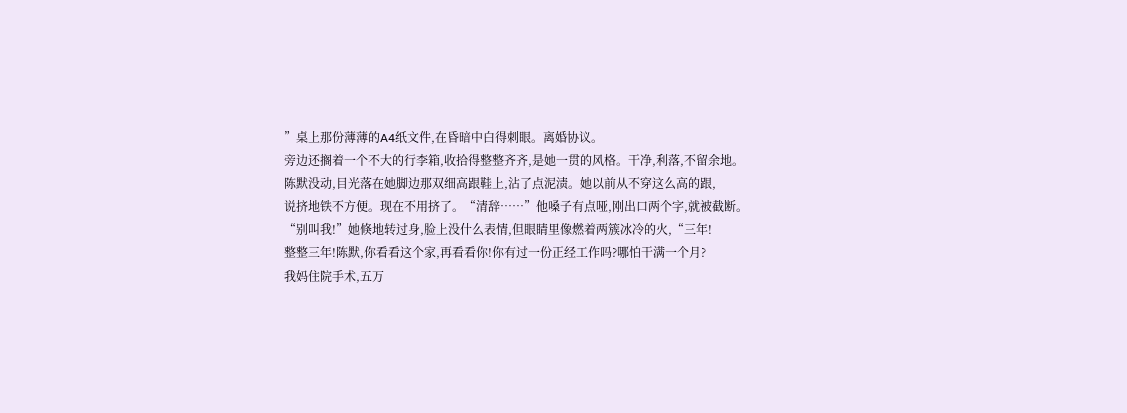”桌上那份薄薄的A4纸文件,在昏暗中白得刺眼。离婚协议。
旁边还搁着一个不大的行李箱,收拾得整整齐齐,是她一贯的风格。干净,利落,不留余地。
陈默没动,目光落在她脚边那双细高跟鞋上,沾了点泥渍。她以前从不穿这么高的跟,
说挤地铁不方便。现在不用挤了。“清辞……”他嗓子有点哑,刚出口两个字,就被截断。
“别叫我!”她倏地转过身,脸上没什么表情,但眼睛里像燃着两簇冰冷的火,“三年!
整整三年!陈默,你看看这个家,再看看你!你有过一份正经工作吗?哪怕干满一个月?
我妈住院手术,五万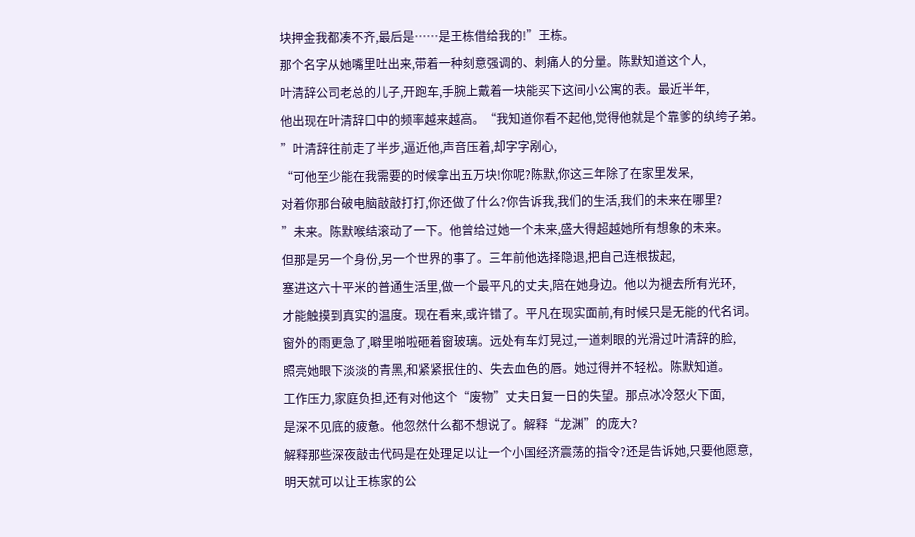块押金我都凑不齐,最后是……是王栋借给我的!”王栋。
那个名字从她嘴里吐出来,带着一种刻意强调的、刺痛人的分量。陈默知道这个人,
叶清辞公司老总的儿子,开跑车,手腕上戴着一块能买下这间小公寓的表。最近半年,
他出现在叶清辞口中的频率越来越高。“我知道你看不起他,觉得他就是个靠爹的纨绔子弟。
”叶清辞往前走了半步,逼近他,声音压着,却字字剐心,
“可他至少能在我需要的时候拿出五万块!你呢?陈默,你这三年除了在家里发呆,
对着你那台破电脑敲敲打打,你还做了什么?你告诉我,我们的生活,我们的未来在哪里?
”未来。陈默喉结滚动了一下。他曾给过她一个未来,盛大得超越她所有想象的未来。
但那是另一个身份,另一个世界的事了。三年前他选择隐退,把自己连根拔起,
塞进这六十平米的普通生活里,做一个最平凡的丈夫,陪在她身边。他以为褪去所有光环,
才能触摸到真实的温度。现在看来,或许错了。平凡在现实面前,有时候只是无能的代名词。
窗外的雨更急了,噼里啪啦砸着窗玻璃。远处有车灯晃过,一道刺眼的光滑过叶清辞的脸,
照亮她眼下淡淡的青黑,和紧紧抿住的、失去血色的唇。她过得并不轻松。陈默知道。
工作压力,家庭负担,还有对他这个“废物”丈夫日复一日的失望。那点冰冷怒火下面,
是深不见底的疲惫。他忽然什么都不想说了。解释“龙渊”的庞大?
解释那些深夜敲击代码是在处理足以让一个小国经济震荡的指令?还是告诉她,只要他愿意,
明天就可以让王栋家的公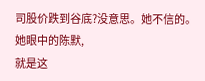司股价跌到谷底?没意思。她不信的。她眼中的陈默,
就是这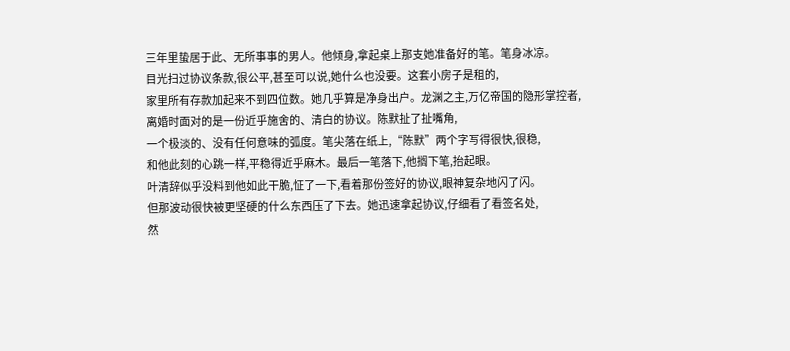三年里蛰居于此、无所事事的男人。他倾身,拿起桌上那支她准备好的笔。笔身冰凉。
目光扫过协议条款,很公平,甚至可以说,她什么也没要。这套小房子是租的,
家里所有存款加起来不到四位数。她几乎算是净身出户。龙渊之主,万亿帝国的隐形掌控者,
离婚时面对的是一份近乎施舍的、清白的协议。陈默扯了扯嘴角,
一个极淡的、没有任何意味的弧度。笔尖落在纸上,“陈默”两个字写得很快,很稳,
和他此刻的心跳一样,平稳得近乎麻木。最后一笔落下,他搁下笔,抬起眼。
叶清辞似乎没料到他如此干脆,怔了一下,看着那份签好的协议,眼神复杂地闪了闪。
但那波动很快被更坚硬的什么东西压了下去。她迅速拿起协议,仔细看了看签名处,
然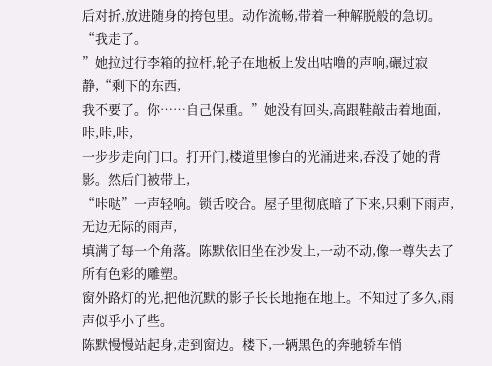后对折,放进随身的挎包里。动作流畅,带着一种解脱般的急切。“我走了。
”她拉过行李箱的拉杆,轮子在地板上发出咕噜的声响,碾过寂静,“剩下的东西,
我不要了。你……自己保重。”她没有回头,高跟鞋敲击着地面,咔,咔,咔,
一步步走向门口。打开门,楼道里惨白的光涌进来,吞没了她的背影。然后门被带上,
“咔哒”一声轻响。锁舌咬合。屋子里彻底暗了下来,只剩下雨声,无边无际的雨声,
填满了每一个角落。陈默依旧坐在沙发上,一动不动,像一尊失去了所有色彩的雕塑。
窗外路灯的光,把他沉默的影子长长地拖在地上。不知过了多久,雨声似乎小了些。
陈默慢慢站起身,走到窗边。楼下,一辆黑色的奔驰轿车悄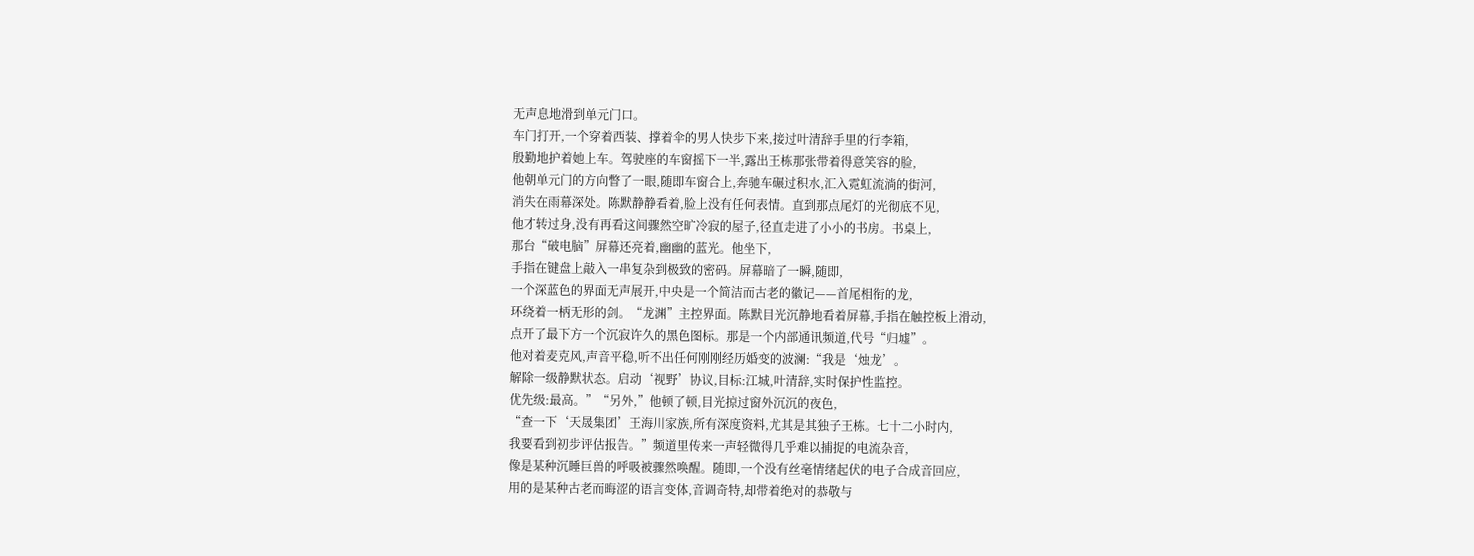无声息地滑到单元门口。
车门打开,一个穿着西装、撑着伞的男人快步下来,接过叶清辞手里的行李箱,
殷勤地护着她上车。驾驶座的车窗摇下一半,露出王栋那张带着得意笑容的脸,
他朝单元门的方向瞥了一眼,随即车窗合上,奔驰车碾过积水,汇入霓虹流淌的街河,
消失在雨幕深处。陈默静静看着,脸上没有任何表情。直到那点尾灯的光彻底不见,
他才转过身,没有再看这间骤然空旷冷寂的屋子,径直走进了小小的书房。书桌上,
那台“破电脑”屏幕还亮着,幽幽的蓝光。他坐下,
手指在键盘上敲入一串复杂到极致的密码。屏幕暗了一瞬,随即,
一个深蓝色的界面无声展开,中央是一个简洁而古老的徽记——首尾相衔的龙,
环绕着一柄无形的剑。“龙渊”主控界面。陈默目光沉静地看着屏幕,手指在触控板上滑动,
点开了最下方一个沉寂许久的黑色图标。那是一个内部通讯频道,代号“归墟”。
他对着麦克风,声音平稳,听不出任何刚刚经历婚变的波澜:“我是‘烛龙’。
解除一级静默状态。启动‘视野’协议,目标:江城,叶清辞,实时保护性监控。
优先级:最高。”“另外,”他顿了顿,目光掠过窗外沉沉的夜色,
“查一下‘天晟集团’王海川家族,所有深度资料,尤其是其独子王栋。七十二小时内,
我要看到初步评估报告。”频道里传来一声轻微得几乎难以捕捉的电流杂音,
像是某种沉睡巨兽的呼吸被骤然唤醒。随即,一个没有丝毫情绪起伏的电子合成音回应,
用的是某种古老而晦涩的语言变体,音调奇特,却带着绝对的恭敬与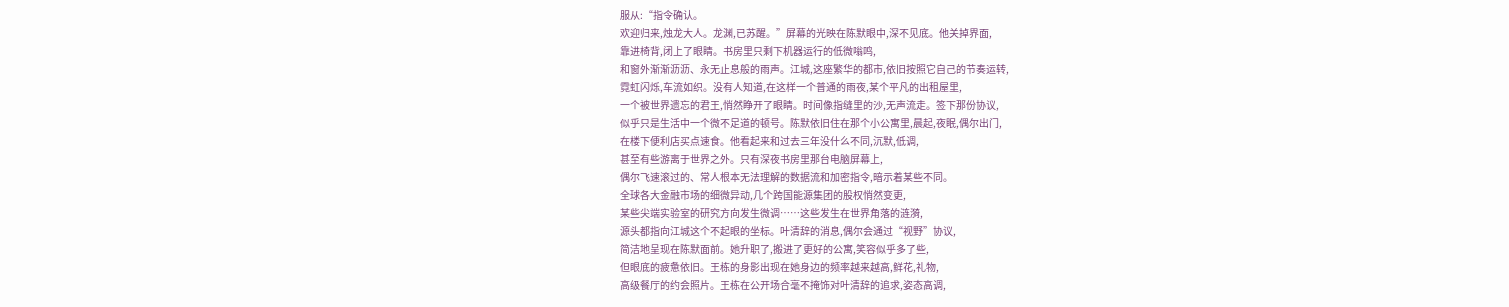服从:“指令确认。
欢迎归来,烛龙大人。龙渊,已苏醒。”屏幕的光映在陈默眼中,深不见底。他关掉界面,
靠进椅背,闭上了眼睛。书房里只剩下机器运行的低微嗡鸣,
和窗外渐渐沥沥、永无止息般的雨声。江城,这座繁华的都市,依旧按照它自己的节奏运转,
霓虹闪烁,车流如织。没有人知道,在这样一个普通的雨夜,某个平凡的出租屋里,
一个被世界遗忘的君王,悄然睁开了眼睛。时间像指缝里的沙,无声流走。签下那份协议,
似乎只是生活中一个微不足道的顿号。陈默依旧住在那个小公寓里,晨起,夜眠,偶尔出门,
在楼下便利店买点速食。他看起来和过去三年没什么不同,沉默,低调,
甚至有些游离于世界之外。只有深夜书房里那台电脑屏幕上,
偶尔飞速滚过的、常人根本无法理解的数据流和加密指令,暗示着某些不同。
全球各大金融市场的细微异动,几个跨国能源集团的股权悄然变更,
某些尖端实验室的研究方向发生微调……这些发生在世界角落的涟漪,
源头都指向江城这个不起眼的坐标。叶清辞的消息,偶尔会通过“视野”协议,
简洁地呈现在陈默面前。她升职了,搬进了更好的公寓,笑容似乎多了些,
但眼底的疲惫依旧。王栋的身影出现在她身边的频率越来越高,鲜花,礼物,
高级餐厅的约会照片。王栋在公开场合毫不掩饰对叶清辞的追求,姿态高调,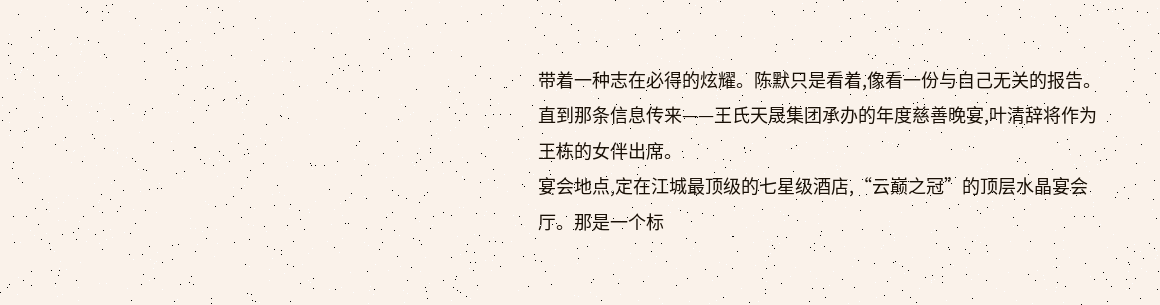带着一种志在必得的炫耀。陈默只是看着,像看一份与自己无关的报告。
直到那条信息传来——王氏天晟集团承办的年度慈善晚宴,叶清辞将作为王栋的女伴出席。
宴会地点,定在江城最顶级的七星级酒店,“云巅之冠”的顶层水晶宴会厅。那是一个标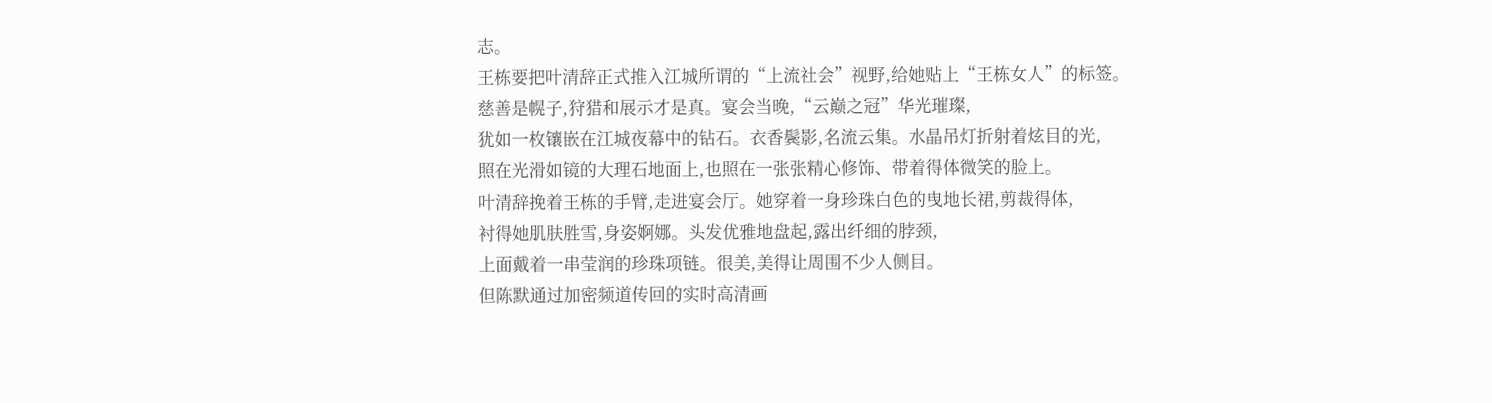志。
王栋要把叶清辞正式推入江城所谓的“上流社会”视野,给她贴上“王栋女人”的标签。
慈善是幌子,狩猎和展示才是真。宴会当晚,“云巅之冠”华光璀璨,
犹如一枚镶嵌在江城夜幕中的钻石。衣香鬓影,名流云集。水晶吊灯折射着炫目的光,
照在光滑如镜的大理石地面上,也照在一张张精心修饰、带着得体微笑的脸上。
叶清辞挽着王栋的手臂,走进宴会厅。她穿着一身珍珠白色的曳地长裙,剪裁得体,
衬得她肌肤胜雪,身姿婀娜。头发优雅地盘起,露出纤细的脖颈,
上面戴着一串莹润的珍珠项链。很美,美得让周围不少人侧目。
但陈默通过加密频道传回的实时高清画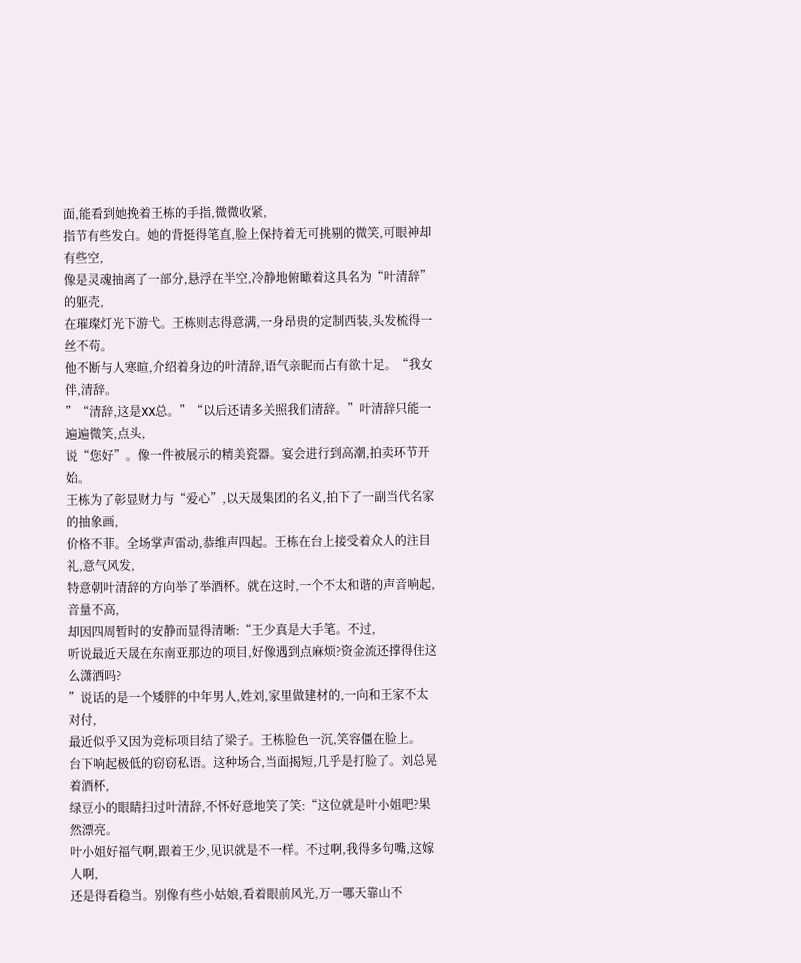面,能看到她挽着王栋的手指,微微收紧,
指节有些发白。她的背挺得笔直,脸上保持着无可挑剔的微笑,可眼神却有些空,
像是灵魂抽离了一部分,悬浮在半空,冷静地俯瞰着这具名为“叶清辞”的躯壳,
在璀璨灯光下游弋。王栋则志得意满,一身昂贵的定制西装,头发梳得一丝不苟。
他不断与人寒暄,介绍着身边的叶清辞,语气亲昵而占有欲十足。“我女伴,清辞。
”“清辞,这是XX总。”“以后还请多关照我们清辞。”叶清辞只能一遍遍微笑,点头,
说“您好”。像一件被展示的精美瓷器。宴会进行到高潮,拍卖环节开始。
王栋为了彰显财力与“爱心”,以天晟集团的名义,拍下了一副当代名家的抽象画,
价格不菲。全场掌声雷动,恭维声四起。王栋在台上接受着众人的注目礼,意气风发,
特意朝叶清辞的方向举了举酒杯。就在这时,一个不太和谐的声音响起,音量不高,
却因四周暂时的安静而显得清晰:“王少真是大手笔。不过,
听说最近天晟在东南亚那边的项目,好像遇到点麻烦?资金流还撑得住这么潇洒吗?
”说话的是一个矮胖的中年男人,姓刘,家里做建材的,一向和王家不太对付,
最近似乎又因为竞标项目结了梁子。王栋脸色一沉,笑容僵在脸上。
台下响起极低的窃窃私语。这种场合,当面揭短,几乎是打脸了。刘总晃着酒杯,
绿豆小的眼睛扫过叶清辞,不怀好意地笑了笑:“这位就是叶小姐吧?果然漂亮。
叶小姐好福气啊,跟着王少,见识就是不一样。不过啊,我得多句嘴,这嫁人啊,
还是得看稳当。别像有些小姑娘,看着眼前风光,万一哪天靠山不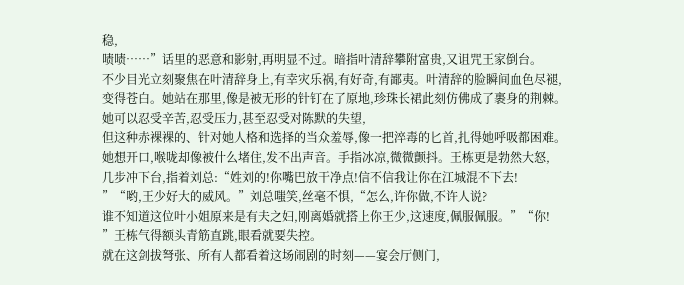稳,
啧啧……”话里的恶意和影射,再明显不过。暗指叶清辞攀附富贵,又诅咒王家倒台。
不少目光立刻聚焦在叶清辞身上,有幸灾乐祸,有好奇,有鄙夷。叶清辞的脸瞬间血色尽褪,
变得苍白。她站在那里,像是被无形的针钉在了原地,珍珠长裙此刻仿佛成了裹身的荆棘。
她可以忍受辛苦,忍受压力,甚至忍受对陈默的失望,
但这种赤裸裸的、针对她人格和选择的当众羞辱,像一把淬毒的匕首,扎得她呼吸都困难。
她想开口,喉咙却像被什么堵住,发不出声音。手指冰凉,微微颤抖。王栋更是勃然大怒,
几步冲下台,指着刘总:“姓刘的!你嘴巴放干净点!信不信我让你在江城混不下去!
”“哟,王少好大的威风。”刘总嗤笑,丝毫不惧,“怎么,许你做,不许人说?
谁不知道这位叶小姐原来是有夫之妇,刚离婚就搭上你王少,这速度,佩服佩服。”“你!
”王栋气得额头青筋直跳,眼看就要失控。
就在这剑拔弩张、所有人都看着这场闹剧的时刻——宴会厅侧门,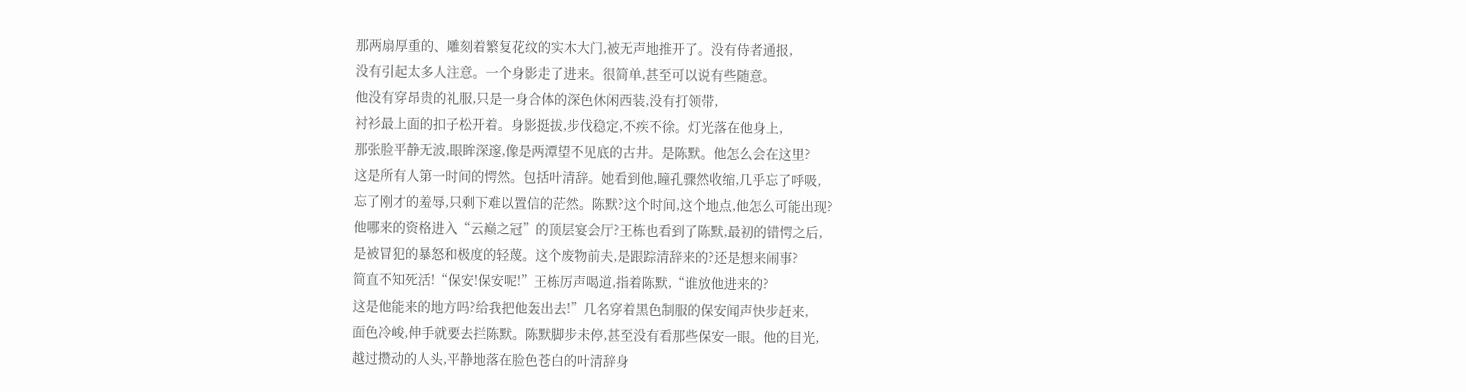那两扇厚重的、雕刻着繁复花纹的实木大门,被无声地推开了。没有侍者通报,
没有引起太多人注意。一个身影走了进来。很简单,甚至可以说有些随意。
他没有穿昂贵的礼服,只是一身合体的深色休闲西装,没有打领带,
衬衫最上面的扣子松开着。身影挺拔,步伐稳定,不疾不徐。灯光落在他身上,
那张脸平静无波,眼眸深邃,像是两潭望不见底的古井。是陈默。他怎么会在这里?
这是所有人第一时间的愕然。包括叶清辞。她看到他,瞳孔骤然收缩,几乎忘了呼吸,
忘了刚才的羞辱,只剩下难以置信的茫然。陈默?这个时间,这个地点,他怎么可能出现?
他哪来的资格进入“云巅之冠”的顶层宴会厅?王栋也看到了陈默,最初的错愕之后,
是被冒犯的暴怒和极度的轻蔑。这个废物前夫,是跟踪清辞来的?还是想来闹事?
简直不知死活!“保安!保安呢!”王栋厉声喝道,指着陈默,“谁放他进来的?
这是他能来的地方吗?给我把他轰出去!”几名穿着黑色制服的保安闻声快步赶来,
面色冷峻,伸手就要去拦陈默。陈默脚步未停,甚至没有看那些保安一眼。他的目光,
越过攒动的人头,平静地落在脸色苍白的叶清辞身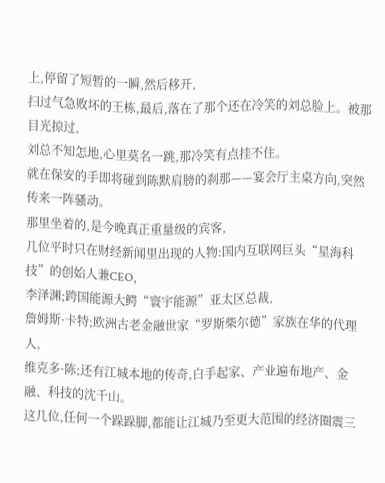上,停留了短暂的一瞬,然后移开,
扫过气急败坏的王栋,最后,落在了那个还在冷笑的刘总脸上。被那目光掠过,
刘总不知怎地,心里莫名一跳,那冷笑有点挂不住。
就在保安的手即将碰到陈默肩膀的刹那——宴会厅主桌方向,突然传来一阵骚动。
那里坐着的,是今晚真正重量级的宾客,
几位平时只在财经新闻里出现的人物:国内互联网巨头“星海科技”的创始人兼CEO,
李泽渊;跨国能源大鳄“寰宇能源”亚太区总裁,
詹姆斯·卡特;欧洲古老金融世家“罗斯柴尔德”家族在华的代理人,
维克多·陈;还有江城本地的传奇,白手起家、产业遍布地产、金融、科技的沈千山。
这几位,任何一个跺跺脚,都能让江城乃至更大范围的经济圈震三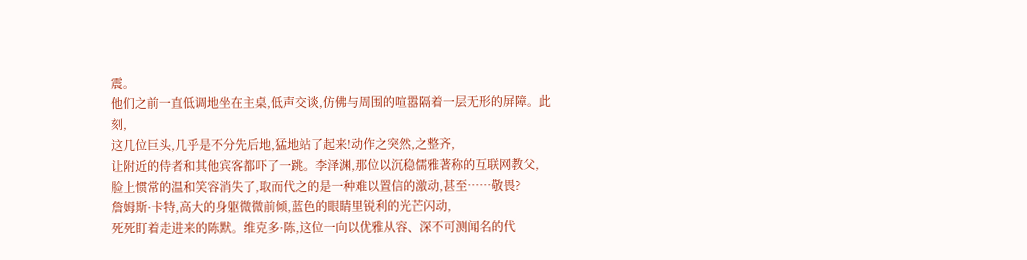震。
他们之前一直低调地坐在主桌,低声交谈,仿佛与周围的喧嚣隔着一层无形的屏障。此刻,
这几位巨头,几乎是不分先后地,猛地站了起来!动作之突然,之整齐,
让附近的侍者和其他宾客都吓了一跳。李泽渊,那位以沉稳儒雅著称的互联网教父,
脸上惯常的温和笑容消失了,取而代之的是一种难以置信的激动,甚至……敬畏?
詹姆斯·卡特,高大的身躯微微前倾,蓝色的眼睛里锐利的光芒闪动,
死死盯着走进来的陈默。维克多·陈,这位一向以优雅从容、深不可测闻名的代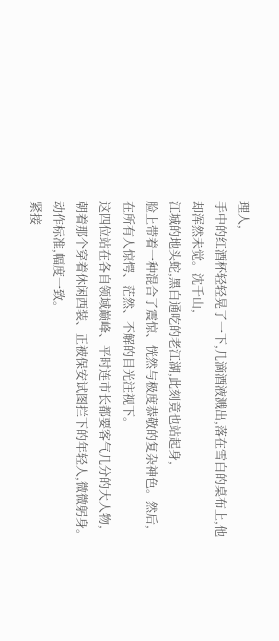理人,
手中的红酒杯轻轻晃了一下,几滴酒液溅出,落在雪白的桌布上,他却浑然未觉。沈千山,
江城的地头蛇,黑白通吃的老江湖,此刻竟也站起身,
脸上带着一种混合了震惊、恍然与极度恭敬的复杂神色。然后,
在所有人惊愕、茫然、不解的目光注视下。
这四位站在各自领域巅峰、平时连市长都要客气几分的大人物,
朝着那个穿着休闲西装、正被保安试图拦下的年轻人,微微躬身。动作标准,幅度一致。
紧接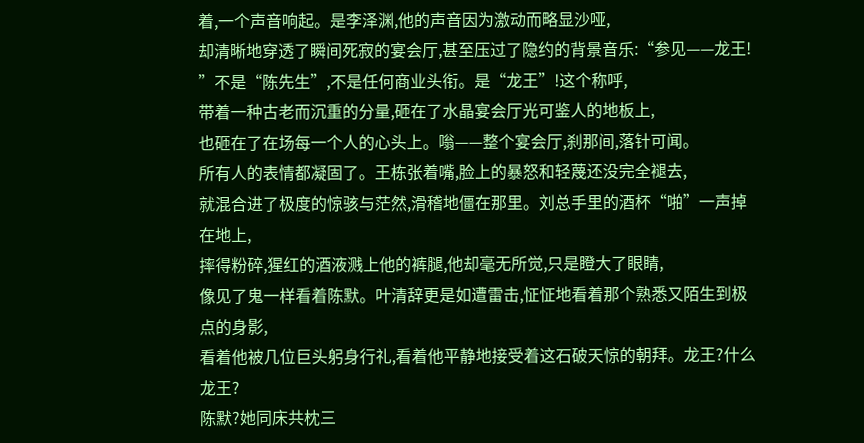着,一个声音响起。是李泽渊,他的声音因为激动而略显沙哑,
却清晰地穿透了瞬间死寂的宴会厅,甚至压过了隐约的背景音乐:“参见——龙王!
”不是“陈先生”,不是任何商业头衔。是“龙王”!这个称呼,
带着一种古老而沉重的分量,砸在了水晶宴会厅光可鉴人的地板上,
也砸在了在场每一个人的心头上。嗡——整个宴会厅,刹那间,落针可闻。
所有人的表情都凝固了。王栋张着嘴,脸上的暴怒和轻蔑还没完全褪去,
就混合进了极度的惊骇与茫然,滑稽地僵在那里。刘总手里的酒杯“啪”一声掉在地上,
摔得粉碎,猩红的酒液溅上他的裤腿,他却毫无所觉,只是瞪大了眼睛,
像见了鬼一样看着陈默。叶清辞更是如遭雷击,怔怔地看着那个熟悉又陌生到极点的身影,
看着他被几位巨头躬身行礼,看着他平静地接受着这石破天惊的朝拜。龙王?什么龙王?
陈默?她同床共枕三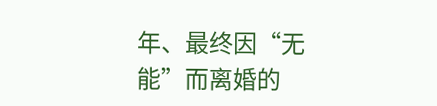年、最终因“无能”而离婚的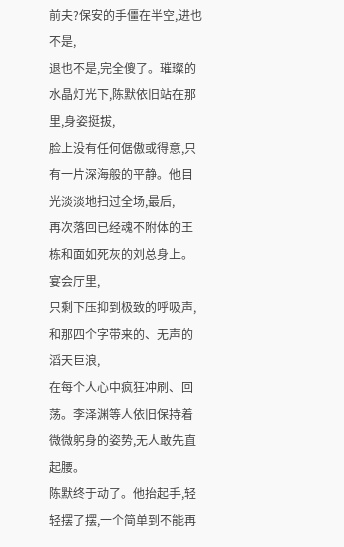前夫?保安的手僵在半空,进也不是,
退也不是,完全傻了。璀璨的水晶灯光下,陈默依旧站在那里,身姿挺拔,
脸上没有任何倨傲或得意,只有一片深海般的平静。他目光淡淡地扫过全场,最后,
再次落回已经魂不附体的王栋和面如死灰的刘总身上。宴会厅里,
只剩下压抑到极致的呼吸声,和那四个字带来的、无声的滔天巨浪,
在每个人心中疯狂冲刷、回荡。李泽渊等人依旧保持着微微躬身的姿势,无人敢先直起腰。
陈默终于动了。他抬起手,轻轻摆了摆,一个简单到不能再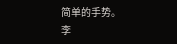简单的手势。
李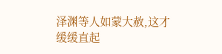泽渊等人如蒙大赦,这才缓缓直起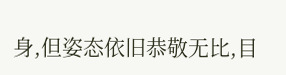身,但姿态依旧恭敬无比,目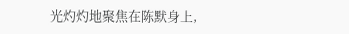光灼灼地聚焦在陈默身上,